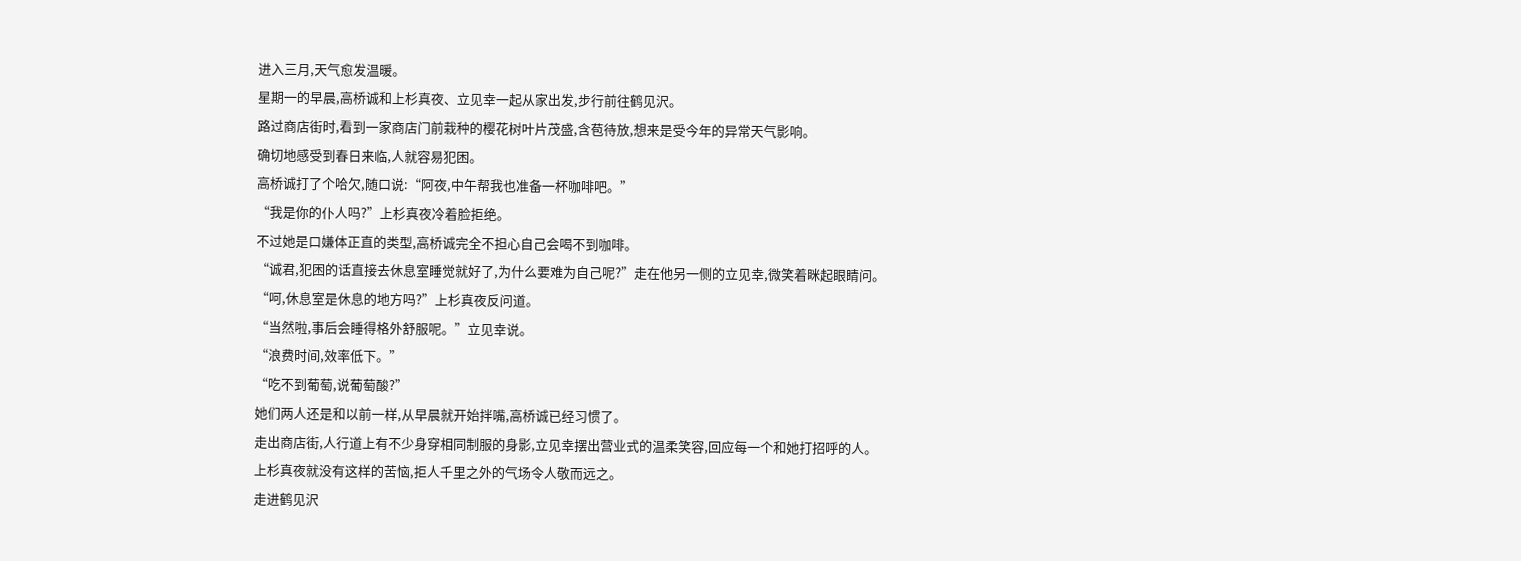进入三月,天气愈发温暖。
星期一的早晨,高桥诚和上杉真夜、立见幸一起从家出发,步行前往鹤见沢。
路过商店街时,看到一家商店门前栽种的樱花树叶片茂盛,含苞待放,想来是受今年的异常天气影响。
确切地感受到春日来临,人就容易犯困。
高桥诚打了个哈欠,随口说:“阿夜,中午帮我也准备一杯咖啡吧。”
“我是你的仆人吗?”上杉真夜冷着脸拒绝。
不过她是口嫌体正直的类型,高桥诚完全不担心自己会喝不到咖啡。
“诚君,犯困的话直接去休息室睡觉就好了,为什么要难为自己呢?”走在他另一侧的立见幸,微笑着眯起眼睛问。
“呵,休息室是休息的地方吗?”上杉真夜反问道。
“当然啦,事后会睡得格外舒服呢。”立见幸说。
“浪费时间,效率低下。”
“吃不到葡萄,说葡萄酸?”
她们两人还是和以前一样,从早晨就开始拌嘴,高桥诚已经习惯了。
走出商店街,人行道上有不少身穿相同制服的身影,立见幸摆出营业式的温柔笑容,回应每一个和她打招呼的人。
上杉真夜就没有这样的苦恼,拒人千里之外的气场令人敬而远之。
走进鹤见沢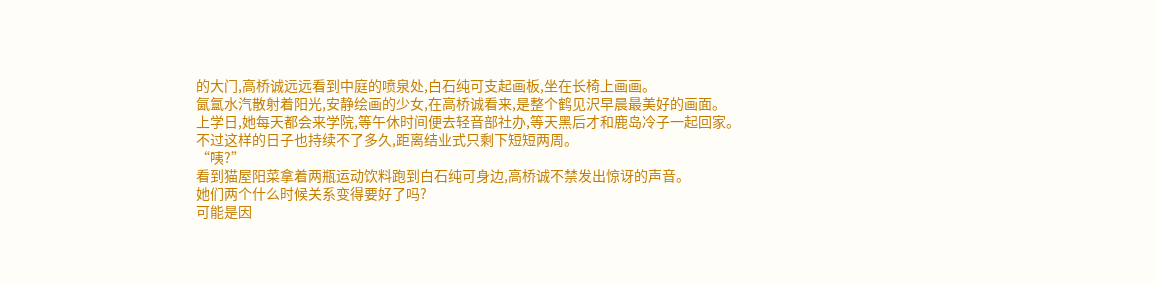的大门,高桥诚远远看到中庭的喷泉处,白石纯可支起画板,坐在长椅上画画。
氤氲水汽散射着阳光,安静绘画的少女,在高桥诚看来,是整个鹤见沢早晨最美好的画面。
上学日,她每天都会来学院,等午休时间便去轻音部社办,等天黑后才和鹿岛冷子一起回家。
不过这样的日子也持续不了多久,距离结业式只剩下短短两周。
“咦?”
看到猫屋阳菜拿着两瓶运动饮料跑到白石纯可身边,高桥诚不禁发出惊讶的声音。
她们两个什么时候关系变得要好了吗?
可能是因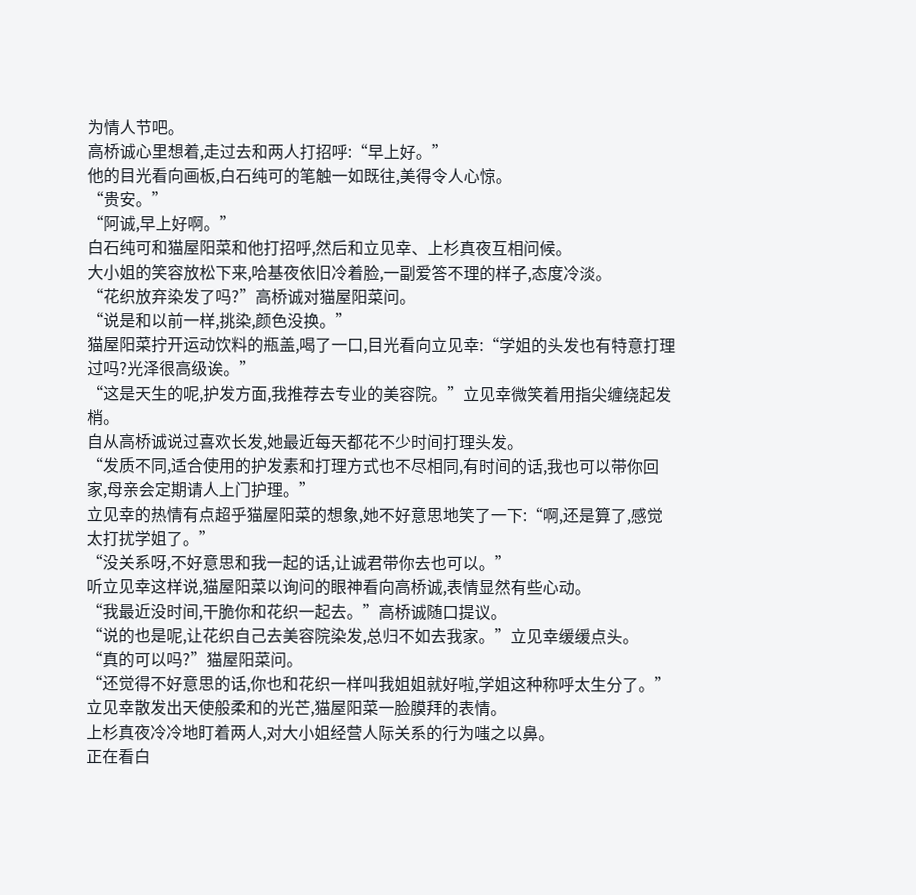为情人节吧。
高桥诚心里想着,走过去和两人打招呼:“早上好。”
他的目光看向画板,白石纯可的笔触一如既往,美得令人心惊。
“贵安。”
“阿诚,早上好啊。”
白石纯可和猫屋阳菜和他打招呼,然后和立见幸、上杉真夜互相问候。
大小姐的笑容放松下来,哈基夜依旧冷着脸,一副爱答不理的样子,态度冷淡。
“花织放弃染发了吗?”高桥诚对猫屋阳菜问。
“说是和以前一样,挑染,颜色没换。”
猫屋阳菜拧开运动饮料的瓶盖,喝了一口,目光看向立见幸:“学姐的头发也有特意打理过吗?光泽很高级诶。”
“这是天生的呢,护发方面,我推荐去专业的美容院。”立见幸微笑着用指尖缠绕起发梢。
自从高桥诚说过喜欢长发,她最近每天都花不少时间打理头发。
“发质不同,适合使用的护发素和打理方式也不尽相同,有时间的话,我也可以带你回家,母亲会定期请人上门护理。”
立见幸的热情有点超乎猫屋阳菜的想象,她不好意思地笑了一下:“啊,还是算了,感觉太打扰学姐了。”
“没关系呀,不好意思和我一起的话,让诚君带你去也可以。”
听立见幸这样说,猫屋阳菜以询问的眼神看向高桥诚,表情显然有些心动。
“我最近没时间,干脆你和花织一起去。”高桥诚随口提议。
“说的也是呢,让花织自己去美容院染发,总归不如去我家。”立见幸缓缓点头。
“真的可以吗?”猫屋阳菜问。
“还觉得不好意思的话,你也和花织一样叫我姐姐就好啦,学姐这种称呼太生分了。”
立见幸散发出天使般柔和的光芒,猫屋阳菜一脸膜拜的表情。
上杉真夜冷冷地盯着两人,对大小姐经营人际关系的行为嗤之以鼻。
正在看白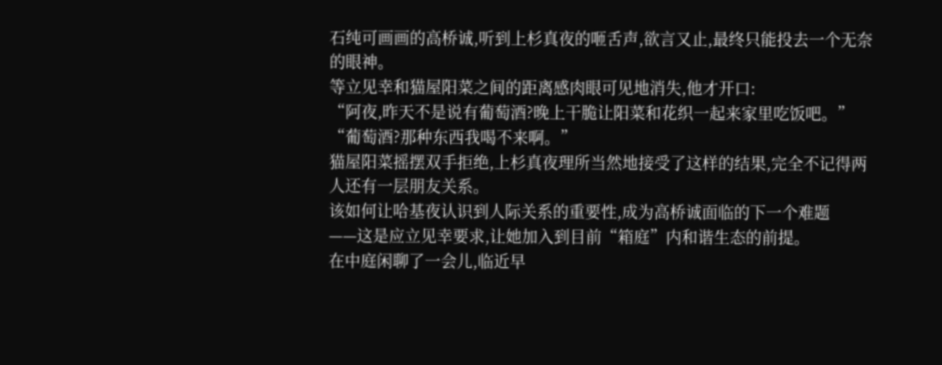石纯可画画的高桥诚,听到上杉真夜的咂舌声,欲言又止,最终只能投去一个无奈的眼神。
等立见幸和猫屋阳菜之间的距离感肉眼可见地消失,他才开口:
“阿夜,昨天不是说有葡萄酒?晚上干脆让阳菜和花织一起来家里吃饭吧。”
“葡萄酒?那种东西我喝不来啊。”
猫屋阳菜摇摆双手拒绝,上杉真夜理所当然地接受了这样的结果,完全不记得两人还有一层朋友关系。
该如何让哈基夜认识到人际关系的重要性,成为高桥诚面临的下一个难题
——这是应立见幸要求,让她加入到目前“箱庭”内和谐生态的前提。
在中庭闲聊了一会儿,临近早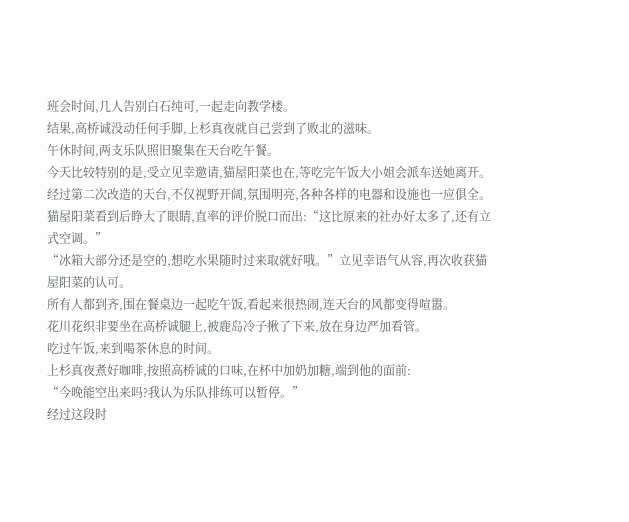班会时间,几人告别白石纯可,一起走向教学楼。
结果,高桥诚没动任何手脚,上杉真夜就自己尝到了败北的滋味。
午休时间,两支乐队照旧聚集在天台吃午餐。
今天比较特别的是,受立见幸邀请,猫屋阳菜也在,等吃完午饭大小姐会派车送她离开。
经过第二次改造的天台,不仅视野开阔,氛围明亮,各种各样的电器和设施也一应俱全。
猫屋阳菜看到后睁大了眼睛,直率的评价脱口而出:“这比原来的社办好太多了,还有立式空调。”
“冰箱大部分还是空的,想吃水果随时过来取就好哦。”立见幸语气从容,再次收获猫屋阳菜的认可。
所有人都到齐,围在餐桌边一起吃午饭,看起来很热闹,连天台的风都变得喧嚣。
花川花织非要坐在高桥诚腿上,被鹿岛冷子揪了下来,放在身边严加看管。
吃过午饭,来到喝茶休息的时间。
上杉真夜煮好咖啡,按照高桥诚的口味,在杯中加奶加糖,端到他的面前:
“今晚能空出来吗?我认为乐队排练可以暂停。”
经过这段时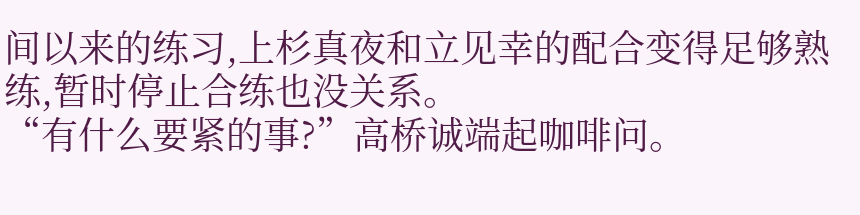间以来的练习,上杉真夜和立见幸的配合变得足够熟练,暂时停止合练也没关系。
“有什么要紧的事?”高桥诚端起咖啡问。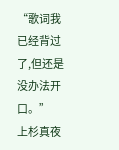“歌词我已经背过了,但还是没办法开口。”
上杉真夜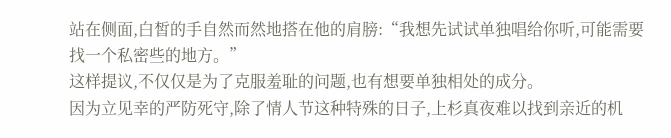站在侧面,白皙的手自然而然地搭在他的肩膀:“我想先试试单独唱给你听,可能需要找一个私密些的地方。”
这样提议,不仅仅是为了克服羞耻的问题,也有想要单独相处的成分。
因为立见幸的严防死守,除了情人节这种特殊的日子,上杉真夜难以找到亲近的机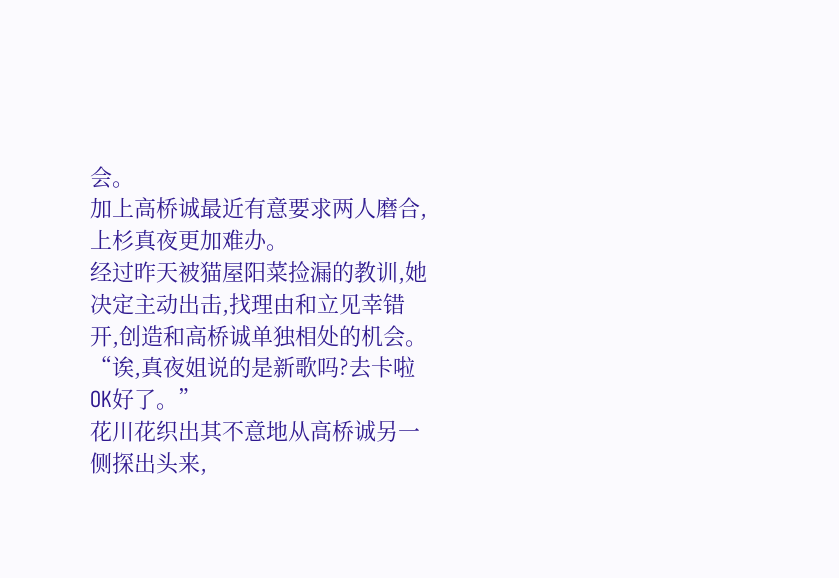会。
加上高桥诚最近有意要求两人磨合,上杉真夜更加难办。
经过昨天被猫屋阳菜捡漏的教训,她决定主动出击,找理由和立见幸错开,创造和高桥诚单独相处的机会。
“诶,真夜姐说的是新歌吗?去卡啦OK好了。”
花川花织出其不意地从高桥诚另一侧探出头来,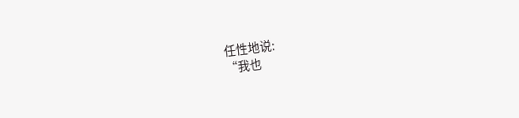任性地说:
“我也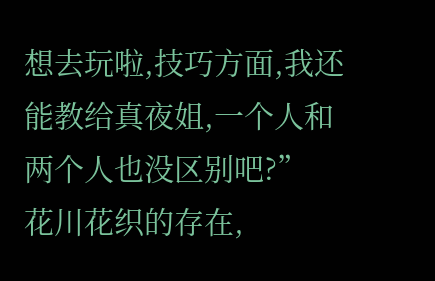想去玩啦,技巧方面,我还能教给真夜姐,一个人和两个人也没区别吧?”
花川花织的存在,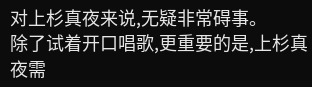对上杉真夜来说,无疑非常碍事。
除了试着开口唱歌,更重要的是,上杉真夜需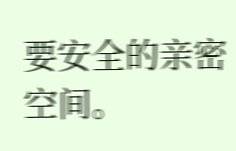要安全的亲密空间。